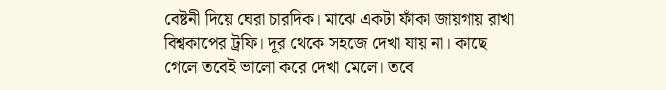বেষ্টনী দিয়ে ঘেরা চারদিক। মাঝে একটা ফাঁকা জায়গায় রাখা বিশ্বকাপের ট্রফি। দূর থেকে সহজে দেখা যায় না। কাছে গেলে তবেই ভালো করে দেখা মেলে। তবে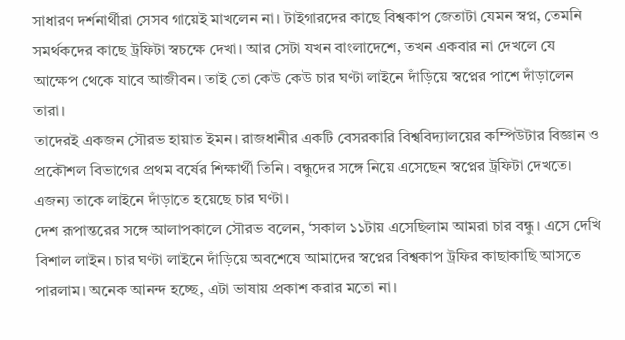সাধারণ দর্শনার্থীরা সেসব গায়েই মাখলেন না। টাইগারদের কাছে বিশ্বকাপ জেতাটা যেমন স্বপ্ন, তেমনি সমর্থকদের কাছে ট্রফিটা স্বচক্ষে দেখা। আর সেটা যখন বাংলাদেশে, তখন একবার না দেখলে যে আক্ষেপ থেকে যাবে আজীবন। তাই তো কেউ কেউ চার ঘণ্টা লাইনে দাঁড়িয়ে স্বপ্নের পাশে দাঁড়ালেন তারা।
তাদেরই একজন সৌরভ হায়াত ইমন। রাজধানীর একটি বেসরকারি বিশ্ববিদ্যালয়ের কম্পিউটার বিজ্ঞান ও প্রকৌশল বিভাগের প্রথম বর্ষের শিক্ষার্থী তিনি। বন্ধুদের সঙ্গে নিয়ে এসেছেন স্বপ্নের ট্রফিটা দেখতে। এজন্য তাকে লাইনে দাঁড়াতে হয়েছে চার ঘণ্টা।
দেশ রূপান্তরের সঙ্গে আলাপকালে সৌরভ বলেন, ‘সকাল ১১টায় এসেছিলাম আমরা চার বন্ধু। এসে দেখি বিশাল লাইন। চার ঘণ্টা লাইনে দাঁড়িয়ে অবশেষে আমাদের স্বপ্নের বিশ্বকাপ ট্রফির কাছাকাছি আসতে পারলাম। অনেক আনন্দ হচ্ছে, এটা ভাষায় প্রকাশ করার মতো না।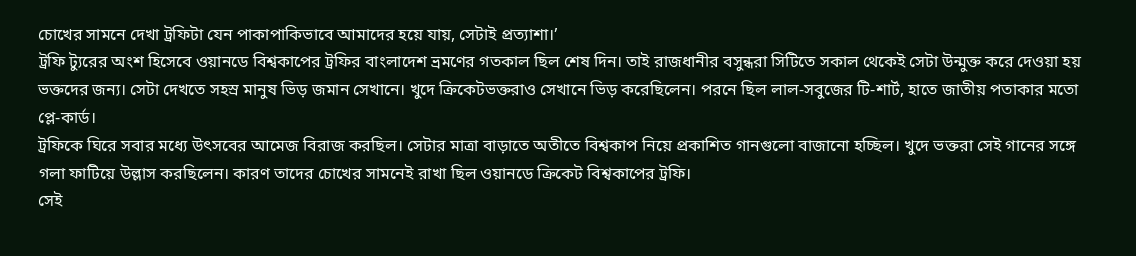চোখের সামনে দেখা ট্রফিটা যেন পাকাপাকিভাবে আমাদের হয়ে যায়, সেটাই প্রত্যাশা।’
ট্রফি ট্যুরের অংশ হিসেবে ওয়ানডে বিশ্বকাপের ট্রফির বাংলাদেশ ভ্রমণের গতকাল ছিল শেষ দিন। তাই রাজধানীর বসুন্ধরা সিটিতে সকাল থেকেই সেটা উন্মুক্ত করে দেওয়া হয় ভক্তদের জন্য। সেটা দেখতে সহস্র মানুষ ভিড় জমান সেখানে। খুদে ক্রিকেটভক্তরাও সেখানে ভিড় করেছিলেন। পরনে ছিল লাল-সবুজের টি-শার্ট, হাতে জাতীয় পতাকার মতো প্লে-কার্ড।
ট্রফিকে ঘিরে সবার মধ্যে উৎসবের আমেজ বিরাজ করছিল। সেটার মাত্রা বাড়াতে অতীতে বিশ্বকাপ নিয়ে প্রকাশিত গানগুলো বাজানো হচ্ছিল। খুদে ভক্তরা সেই গানের সঙ্গে গলা ফাটিয়ে উল্লাস করছিলেন। কারণ তাদের চোখের সামনেই রাখা ছিল ওয়ানডে ক্রিকেট বিশ্বকাপের ট্রফি।
সেই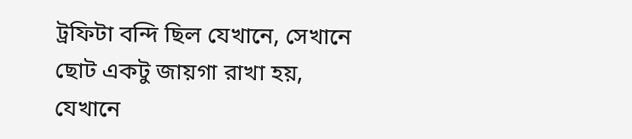ট্রফিটা বন্দি ছিল যেখানে, সেখানে ছোট একটু জায়গা রাখা হয়, যেখানে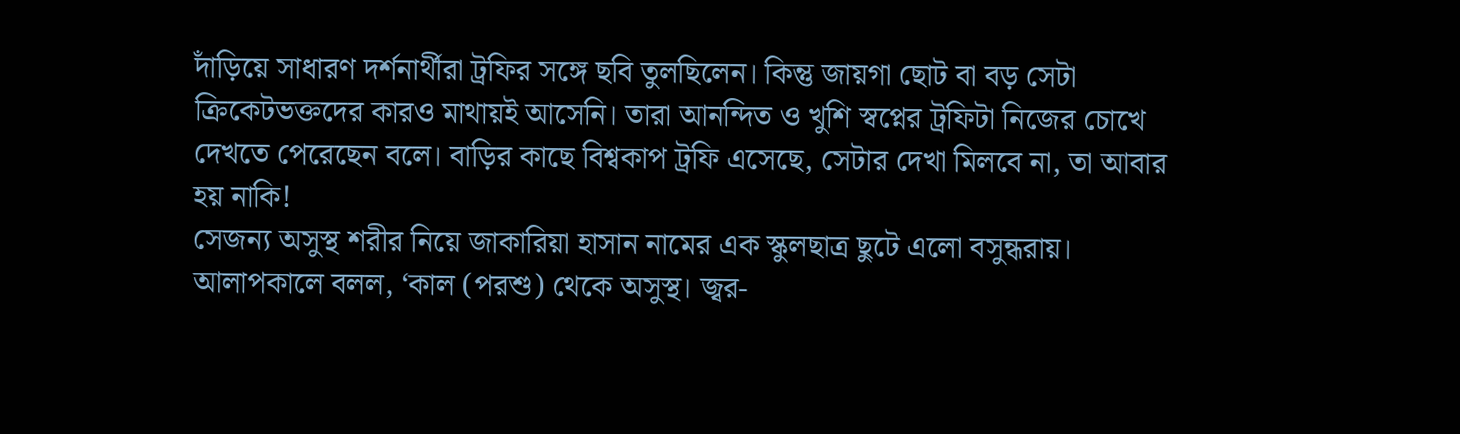দাঁড়িয়ে সাধারণ দর্শনার্থীরা ট্রফির সঙ্গে ছবি তুলছিলেন। কিন্তু জায়গা ছোট বা বড় সেটা ক্রিকেটভক্তদের কারও মাথায়ই আসেনি। তারা আনন্দিত ও খুশি স্বপ্নের ট্রফিটা নিজের চোখে দেখতে পেরেছেন বলে। বাড়ির কাছে বিশ্বকাপ ট্রফি এসেছে, সেটার দেখা মিলবে না, তা আবার হয় নাকি!
সেজন্য অসুস্থ শরীর নিয়ে জাকারিয়া হাসান নামের এক স্কুলছাত্র ছুটে এলো বসুন্ধরায়। আলাপকালে বলল, ‘কাল (পরশু) থেকে অসুস্থ। জ্বর-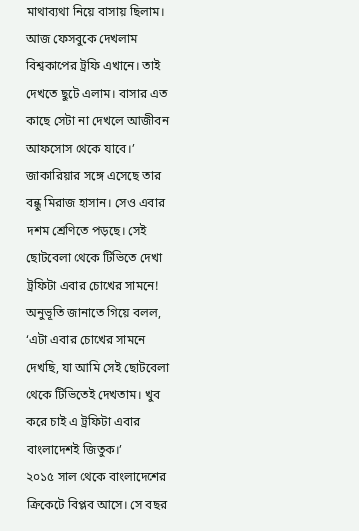মাথাব্যথা নিয়ে বাসায় ছিলাম। আজ ফেসবুকে দেখলাম বিশ্বকাপের ট্রফি এখানে। তাই দেখতে ছুটে এলাম। বাসার এত কাছে সেটা না দেখলে আজীবন আফসোস থেকে যাবে।’
জাকারিয়ার সঙ্গে এসেছে তার বন্ধু মিরাজ হাসান। সেও এবার দশম শ্রেণিতে পড়ছে। সেই ছোটবেলা থেকে টিভিতে দেখা ট্রফিটা এবার চোখের সামনে! অনুভূতি জানাতে গিয়ে বলল, ‘এটা এবার চোখের সামনে দেখছি, যা আমি সেই ছোটবেলা থেকে টিভিতেই দেখতাম। খুব করে চাই এ ট্রফিটা এবার বাংলাদেশই জিতুক।’
২০১৫ সাল থেকে বাংলাদেশের ক্রিকেটে বিপ্লব আসে। সে বছর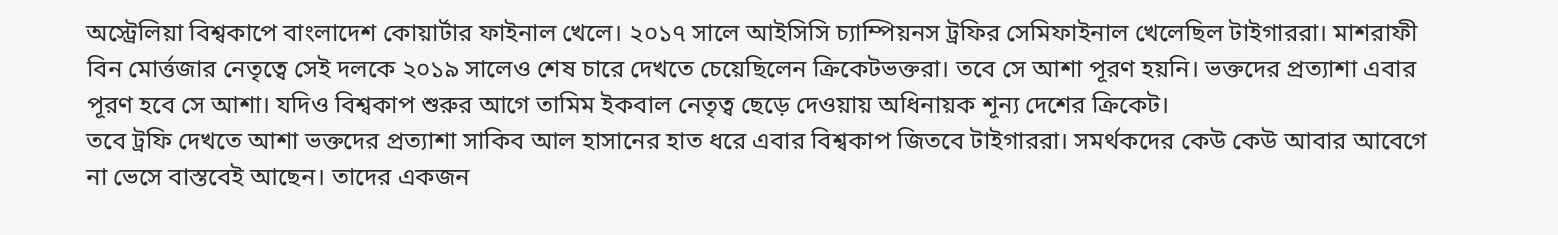অস্ট্রেলিয়া বিশ্বকাপে বাংলাদেশ কোয়ার্টার ফাইনাল খেলে। ২০১৭ সালে আইসিসি চ্যাম্পিয়নস ট্রফির সেমিফাইনাল খেলেছিল টাইগাররা। মাশরাফী বিন মোর্ত্তজার নেতৃত্বে সেই দলকে ২০১৯ সালেও শেষ চারে দেখতে চেয়েছিলেন ক্রিকেটভক্তরা। তবে সে আশা পূরণ হয়নি। ভক্তদের প্রত্যাশা এবার পূরণ হবে সে আশা। যদিও বিশ্বকাপ শুরুর আগে তামিম ইকবাল নেতৃত্ব ছেড়ে দেওয়ায় অধিনায়ক শূন্য দেশের ক্রিকেট।
তবে ট্রফি দেখতে আশা ভক্তদের প্রত্যাশা সাকিব আল হাসানের হাত ধরে এবার বিশ্বকাপ জিতবে টাইগাররা। সমর্থকদের কেউ কেউ আবার আবেগে না ভেসে বাস্তবেই আছেন। তাদের একজন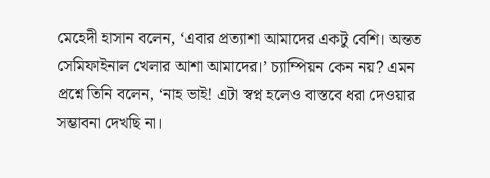মেহেদী হাসান বলেন, ‘এবার প্রত্যাশা আমাদের একটু বেশি। অন্তত সেমিফাইনাল খেলার আশা আমাদের।’ চ্যাম্পিয়ন কেন নয়? এমন প্রশ্নে তিনি বলেন, ‘নাহ ভাই! এটা স্বপ্ন হলেও বাস্তবে ধরা দেওয়ার সম্ভাবনা দেখছি না।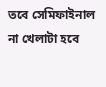তবে সেমিফাইনাল না খেলাটা হবে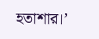হতাশার।’